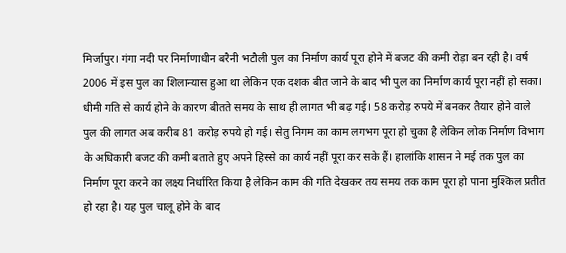मिर्जापुर। गंगा नदी पर निर्माणाधीन बरैनी भटौली पुल का निर्माण कार्य पूरा होने में बजट की कमी रोड़ा बन रही है। वर्ष 2006 में इस पुल का शिलान्यास हुआ था लेकिन एक दशक बीत जाने के बाद भी पुल का निर्माण कार्य पूरा नहीं हो सका। धीमी गति से कार्य होने के कारण बीतते समय के साथ ही लागत भी बढ़ गई। 58 करोड़ रुपये में बनकर तैयार होने वाले पुल की लागत अब करीब 81 करोड़ रुपये हो गई। सेतु निगम का काम लगभग पूरा हो चुका है लेकिन लोक निर्माण विभाग के अधिकारी बजट की कमी बताते हुए अपने हिस्से का कार्य नहीं पूरा कर सके हैं। हालांकि शासन ने मई तक पुल का निर्माण पूरा करने का लक्ष्य निर्धारित किया है लेकिन काम की गति देखकर तय समय तक काम पूरा हो पाना मुश्किल प्रतीत हो रहा है। यह पुल चालू होने के बाद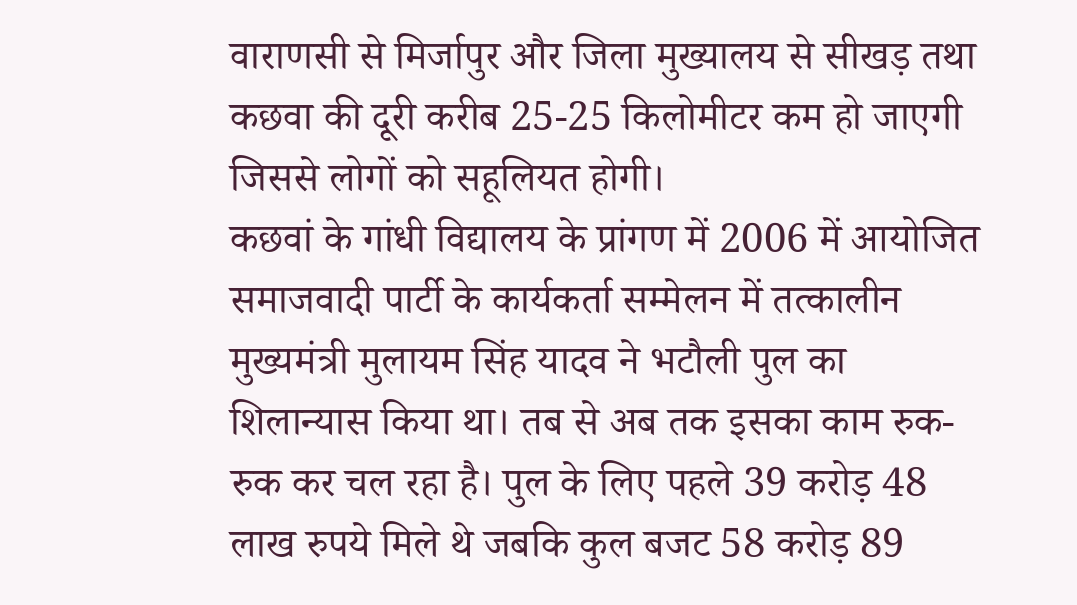वाराणसी से मिर्जापुर और जिला मुख्यालय से सीखड़ तथा कछवा की दूरी करीब 25-25 किलोमीटर कम हो जाएगी जिससे लोगों को सहूलियत होगी।
कछवां के गांधी विद्यालय के प्रांगण में 2006 में आयोजित समाजवादी पार्टी के कार्यकर्ता सम्मेलन में तत्कालीन मुख्यमंत्री मुलायम सिंह यादव ने भटौली पुल का शिलान्यास किया था। तब से अब तक इसका काम रुक-रुक कर चल रहा है। पुल के लिए पहले 39 करोड़ 48 लाख रुपये मिले थे जबकि कुल बजट 58 करोड़ 89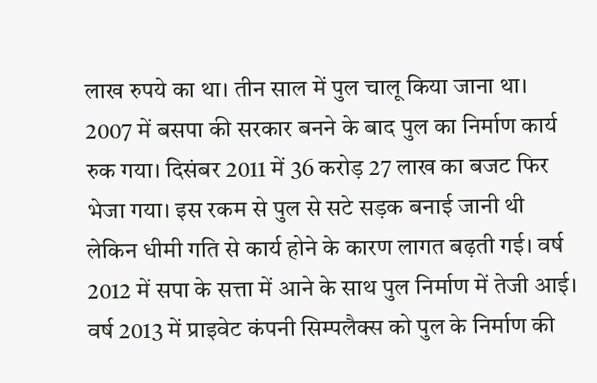लाख रुपये का था। तीन साल में पुल चालू किया जाना था। 2007 में बसपा की सरकार बनने के बाद पुल का निर्माण कार्य रुक गया। दिसंबर 2011 में 36 करोड़ 27 लाख का बजट फिर भेजा गया। इस रकम से पुल से सटे सड़क बनाई जानी थी लेकिन धीमी गति से कार्य होने के कारण लागत बढ़ती गई। वर्ष 2012 में सपा के सत्ता में आने के साथ पुल निर्माण में तेजी आई। वर्ष 2013 में प्राइवेट कंपनी सिम्पलैक्स को पुल के निर्माण की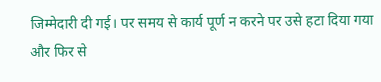जिम्मेदारी दी गई। पर समय से कार्य पूर्ण न करने पर उसे हटा दिया गया और फिर से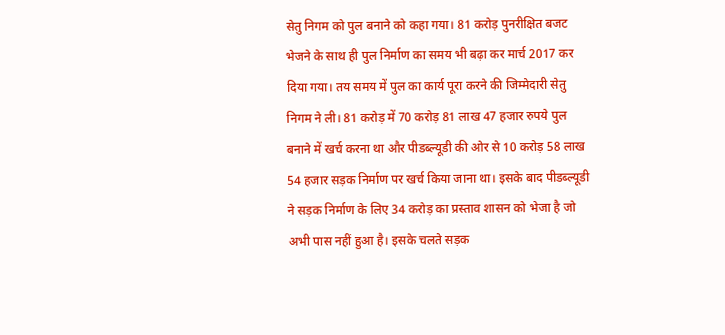सेतु निगम को पुल बनाने को कहा गया। 81 करोड़ पुनरीक्षित बजट भेजने के साथ ही पुल निर्माण का समय भी बढ़ा कर मार्च 2017 कर दिया गया। तय समय में पुल का कार्य पूरा करने की जिम्मेदारी सेतु निगम ने ली। 81 करोड़ में 70 करोड़ 81 लाख 47 हजार रुपये पुल बनाने में खर्च करना था और पीडब्ल्यूडी की ओर से 10 करोड़ 58 लाख 54 हजार सड़क निर्माण पर खर्च किया जाना था। इसके बाद पीडब्ल्यूडी ने सड़क निर्माण के लिए 34 करोड़ का प्रस्ताव शासन को भेजा है जो अभी पास नहीं हुआ है। इसके चलते सड़क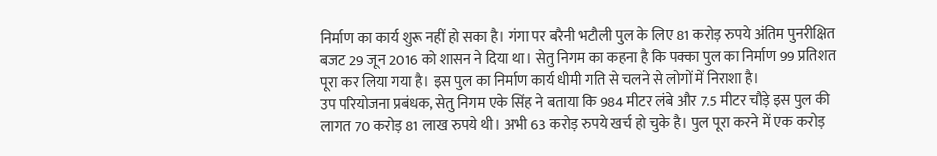निर्माण का कार्य शुरू नहीं हो सका है। गंगा पर बरैनी भटौली पुल के लिए 81 करोड़ रुपये अंतिम पुनरीक्षित बजट 29 जून 2016 को शासन ने दिया था। सेतु निगम का कहना है कि पक्का पुल का निर्माण 99 प्रतिशत पूरा कर लिया गया है। इस पुल का निर्माण कार्य धीमी गति से चलने से लोगों में निराशा है।
उप परियोजना प्रबंधक, सेतु निगम एके सिंह ने बताया कि 984 मीटर लंबे और 7.5 मीटर चौड़े इस पुल की लागत 70 करोड़ 81 लाख रुपये थी। अभी 63 करोड़ रुपये खर्च हो चुके है। पुल पूरा करने में एक करोड़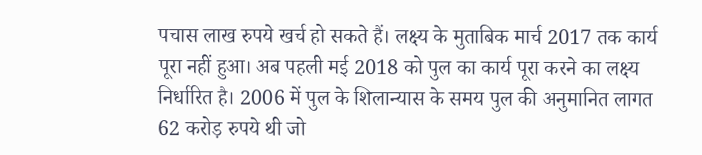पचास लाख रुपये खर्च हो सकते हैं। लक्ष्य के मुताबिक मार्च 2017 तक कार्य पूरा नहीं हुआ। अब पहली मई 2018 को पुल का कार्य पूरा करने का लक्ष्य निर्धारित है। 2006 में पुल के शिलान्यास के समय पुल की अनुमानित लागत 62 करोड़ रुपये थी जो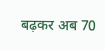बढ़कर अब 70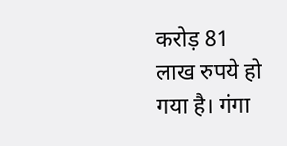करोड़ 81 लाख रुपये हो गया है। गंगा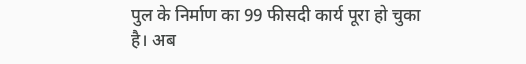पुल के निर्माण का 99 फीसदी कार्य पूरा हो चुका है। अब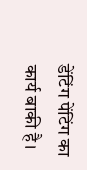डेंटिंग पेंटिंग का कार्य बाकी है।